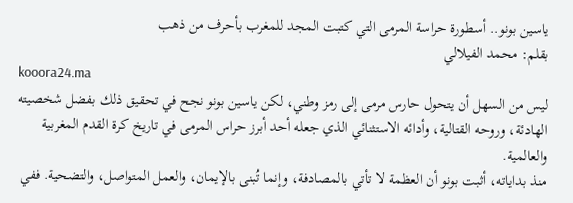ياسين بونو.. أسطورة حراسة المرمى التي كتبت المجد للمغرب بأحرف من ذهب
بقلم: محمد الفيلالي
kooora24.ma
ليس من السهل أن يتحول حارس مرمى إلى رمز وطني، لكن ياسين بونو نجح في تحقيق ذلك بفضل شخصيته الهادئة، وروحه القتالية، وأدائه الاستثنائي الذي جعله أحد أبرز حراس المرمى في تاريخ كرة القدم المغربية والعالمية.
منذ بداياته، أثبت بونو أن العظمة لا تأتي بالمصادفة، وإنما تُبنى بالإيمان، والعمل المتواصل، والتضحية. ففي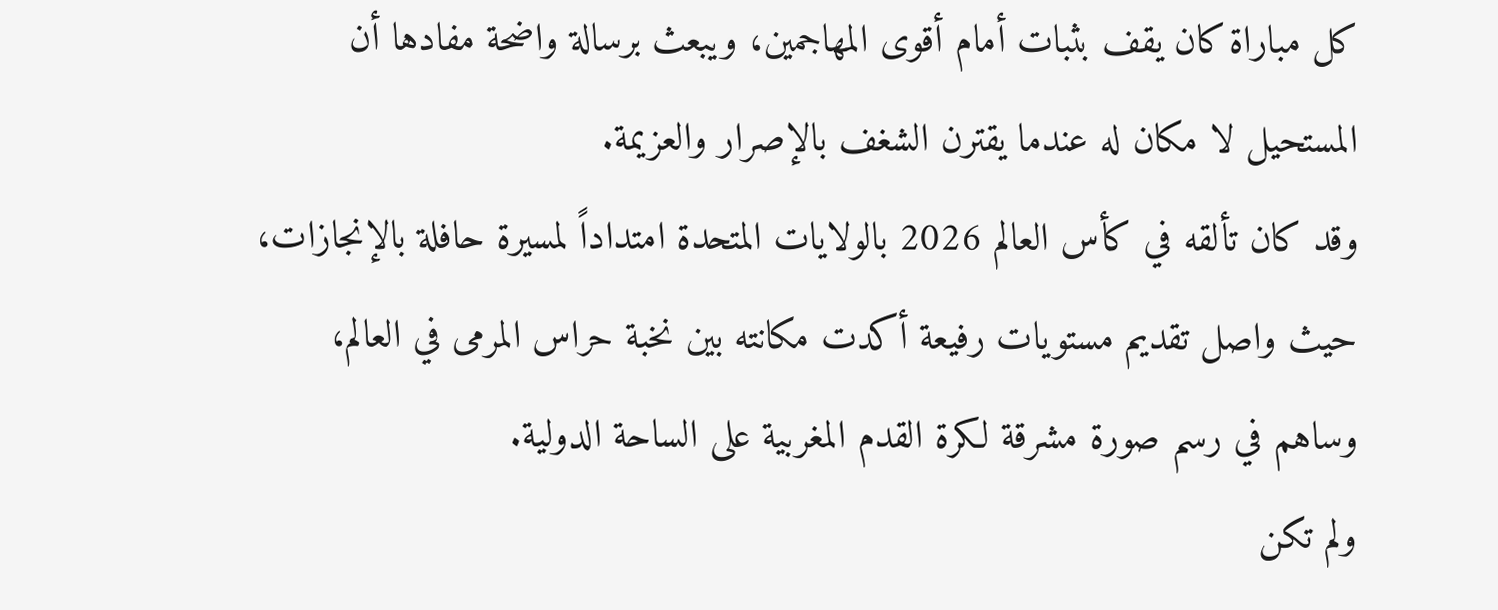كل مباراة كان يقف بثبات أمام أقوى المهاجمين، ويبعث برسالة واضحة مفادها أن المستحيل لا مكان له عندما يقترن الشغف بالإصرار والعزيمة.
وقد كان تألقه في كأس العالم 2026 بالولايات المتحدة امتداداً لمسيرة حافلة بالإنجازات، حيث واصل تقديم مستويات رفيعة أكدت مكانته بين نخبة حراس المرمى في العالم، وساهم في رسم صورة مشرقة لكرة القدم المغربية على الساحة الدولية.
ولم تكن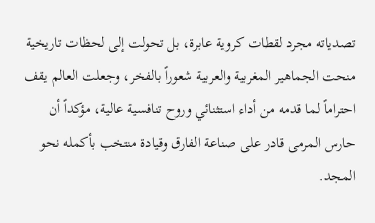تصدياته مجرد لقطات كروية عابرة، بل تحولت إلى لحظات تاريخية منحت الجماهير المغربية والعربية شعوراً بالفخر، وجعلت العالم يقف احتراماً لما قدمه من أداء استثنائي وروح تنافسية عالية، مؤكداً أن حارس المرمى قادر على صناعة الفارق وقيادة منتخب بأكمله نحو المجد.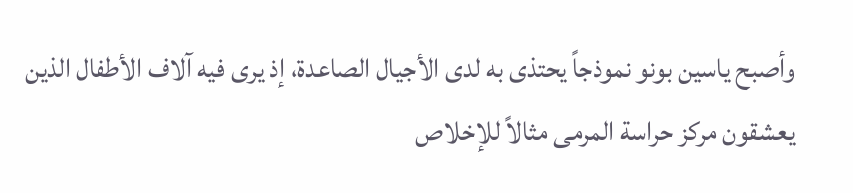وأصبح ياسين بونو نموذجاً يحتذى به لدى الأجيال الصاعدة، إذ يرى فيه آلاف الأطفال الذين يعشقون مركز حراسة المرمى مثالاً للإخلاص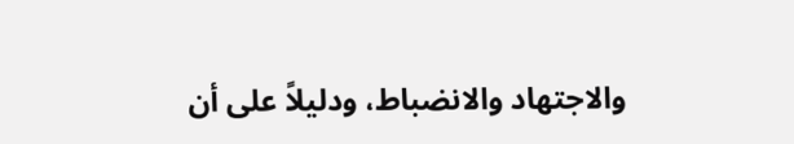والاجتهاد والانضباط، ودليلاً على أن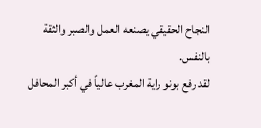النجاح الحقيقي يصنعه العمل والصبر والثقة بالنفس.
لقد رفع بونو راية المغرب عالياً في أكبر المحافل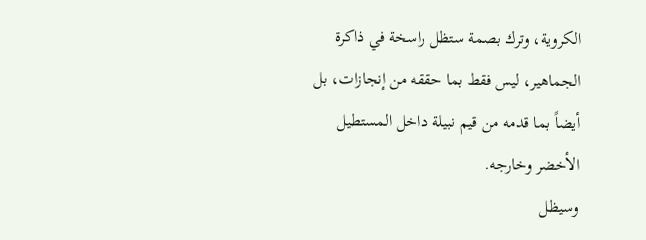الكروية، وترك بصمة ستظل راسخة في ذاكرة الجماهير، ليس فقط بما حققه من إنجازات، بل أيضاً بما قدمه من قيم نبيلة داخل المستطيل الأخضر وخارجه.
وسيظل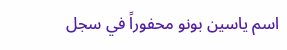اسم ياسين بونو محفوراً في سجل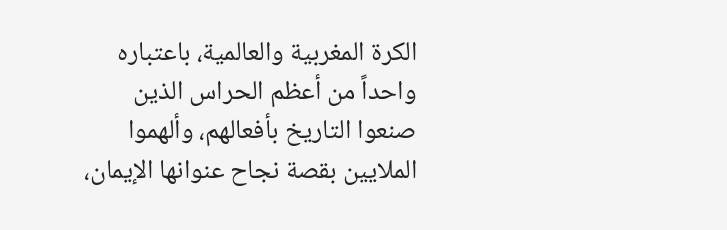الكرة المغربية والعالمية، باعتباره واحداً من أعظم الحراس الذين صنعوا التاريخ بأفعالهم، وألهموا الملايين بقصة نجاح عنوانها الإيمان،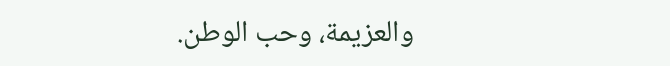والعزيمة، وحب الوطن.